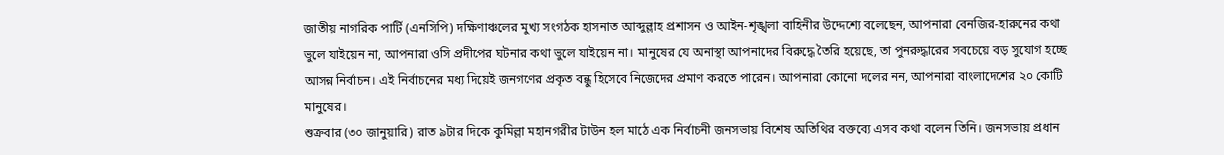জাতীয় নাগরিক পার্টি (এনসিপি) দক্ষিণাঞ্চলের মুখ্য সংগঠক হাসনাত আব্দুল্লাহ প্রশাসন ও আইন-শৃঙ্খলা বাহিনীর উদ্দেশ্যে বলেছেন, আপনারা বেনজির-হারুনের কথা ভুলে যাইয়েন না, আপনারা ওসি প্রদীপের ঘটনার কথা ভুলে যাইয়েন না। মানুষের যে অনাস্থা আপনাদের বিরুদ্ধে তৈরি হয়েছে, তা পুনরুদ্ধারের সবচেয়ে বড় সুযোগ হচ্ছে আসন্ন নির্বাচন। এই নির্বাচনের মধ্য দিয়েই জনগণের প্রকৃত বন্ধু হিসেবে নিজেদের প্রমাণ করতে পারেন। আপনারা কোনো দলের নন, আপনারা বাংলাদেশের ২০ কোটি মানুষের।
শুক্রবার (৩০ জানুয়ারি) রাত ৯টার দিকে কুমিল্লা মহানগরীর টাউন হল মাঠে এক নির্বাচনী জনসভায় বিশেষ অতিথির বক্তব্যে এসব কথা বলেন তিনি। জনসভায় প্রধান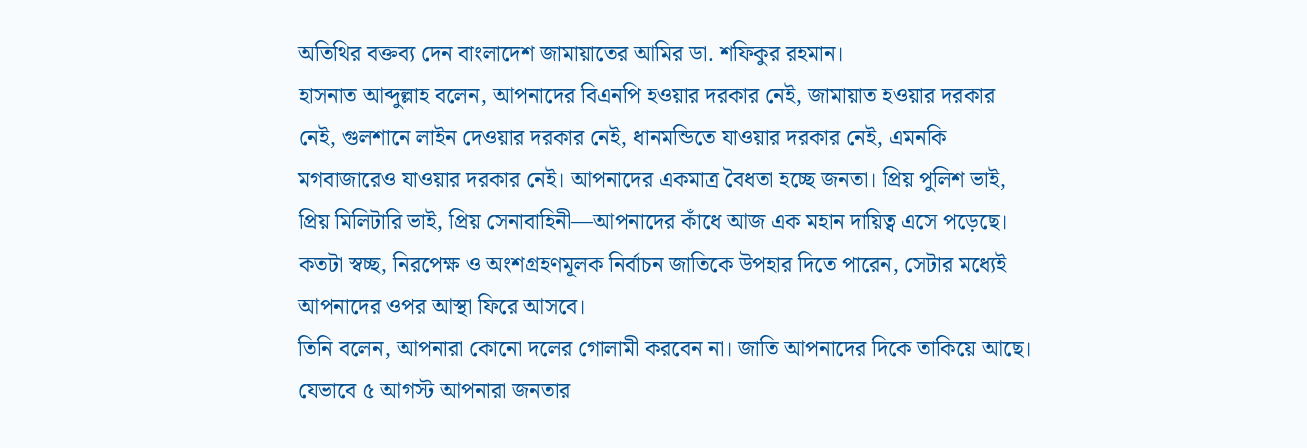অতিথির বক্তব্য দেন বাংলাদেশ জামায়াতের আমির ডা. শফিকুর রহমান।
হাসনাত আব্দুল্লাহ বলেন, আপনাদের বিএনপি হওয়ার দরকার নেই, জামায়াত হওয়ার দরকার নেই, গুলশানে লাইন দেওয়ার দরকার নেই, ধানমন্ডিতে যাওয়ার দরকার নেই, এমনকি মগবাজারেও যাওয়ার দরকার নেই। আপনাদের একমাত্র বৈধতা হচ্ছে জনতা। প্রিয় পুলিশ ভাই, প্রিয় মিলিটারি ভাই, প্রিয় সেনাবাহিনী—আপনাদের কাঁধে আজ এক মহান দায়িত্ব এসে পড়েছে। কতটা স্বচ্ছ, নিরপেক্ষ ও অংশগ্রহণমূলক নির্বাচন জাতিকে উপহার দিতে পারেন, সেটার মধ্যেই আপনাদের ওপর আস্থা ফিরে আসবে।
তিনি বলেন, আপনারা কোনো দলের গোলামী করবেন না। জাতি আপনাদের দিকে তাকিয়ে আছে। যেভাবে ৫ আগস্ট আপনারা জনতার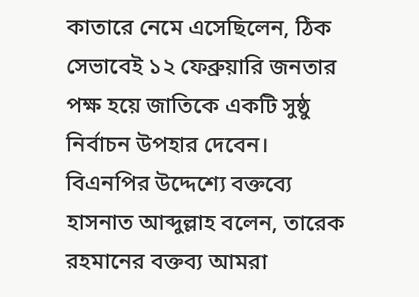কাতারে নেমে এসেছিলেন, ঠিক সেভাবেই ১২ ফেব্রুয়ারি জনতার পক্ষ হয়ে জাতিকে একটি সুষ্ঠু নির্বাচন উপহার দেবেন।
বিএনপির উদ্দেশ্যে বক্তব্যে হাসনাত আব্দুল্লাহ বলেন, তারেক রহমানের বক্তব্য আমরা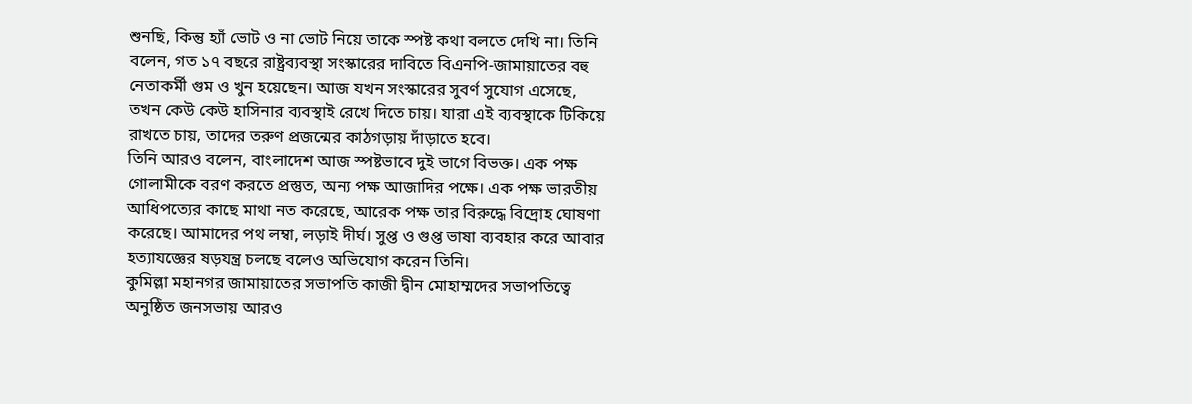শুনছি, কিন্তু হ্যাঁ ভোট ও না ভোট নিয়ে তাকে স্পষ্ট কথা বলতে দেখি না। তিনি বলেন, গত ১৭ বছরে রাষ্ট্রব্যবস্থা সংস্কারের দাবিতে বিএনপি-জামায়াতের বহু নেতাকর্মী গুম ও খুন হয়েছেন। আজ যখন সংস্কারের সুবর্ণ সুযোগ এসেছে, তখন কেউ কেউ হাসিনার ব্যবস্থাই রেখে দিতে চায়। যারা এই ব্যবস্থাকে টিকিয়ে রাখতে চায়, তাদের তরুণ প্রজন্মের কাঠগড়ায় দাঁড়াতে হবে।
তিনি আরও বলেন, বাংলাদেশ আজ স্পষ্টভাবে দুই ভাগে বিভক্ত। এক পক্ষ গোলামীকে বরণ করতে প্রস্তুত, অন্য পক্ষ আজাদির পক্ষে। এক পক্ষ ভারতীয় আধিপত্যের কাছে মাথা নত করেছে, আরেক পক্ষ তার বিরুদ্ধে বিদ্রোহ ঘোষণা করেছে। আমাদের পথ লম্বা, লড়াই দীর্ঘ। সুপ্ত ও গুপ্ত ভাষা ব্যবহার করে আবার হত্যাযজ্ঞের ষড়যন্ত্র চলছে বলেও অভিযোগ করেন তিনি।
কুমিল্লা মহানগর জামায়াতের সভাপতি কাজী দ্বীন মোহাম্মদের সভাপতিত্বে অনুষ্ঠিত জনসভায় আরও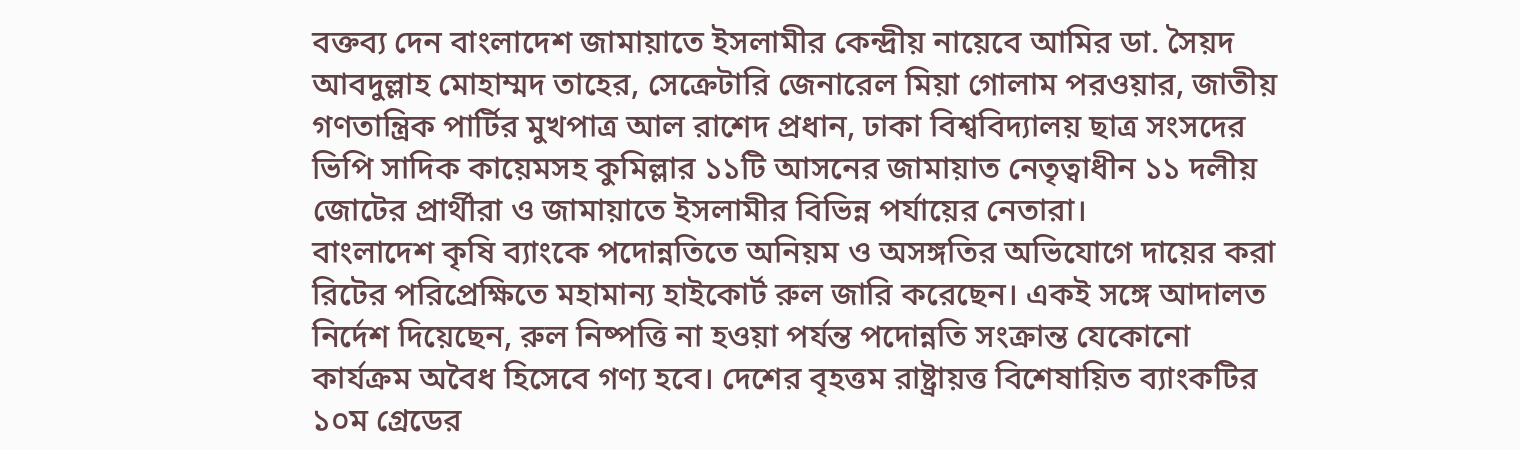বক্তব্য দেন বাংলাদেশ জামায়াতে ইসলামীর কেন্দ্রীয় নায়েবে আমির ডা. সৈয়দ আবদুল্লাহ মোহাম্মদ তাহের, সেক্রেটারি জেনারেল মিয়া গোলাম পরওয়ার, জাতীয় গণতান্ত্রিক পার্টির মুখপাত্র আল রাশেদ প্রধান, ঢাকা বিশ্ববিদ্যালয় ছাত্র সংসদের ভিপি সাদিক কায়েমসহ কুমিল্লার ১১টি আসনের জামায়াত নেতৃত্বাধীন ১১ দলীয় জোটের প্রার্থীরা ও জামায়াতে ইসলামীর বিভিন্ন পর্যায়ের নেতারা।
বাংলাদেশ কৃষি ব্যাংকে পদোন্নতিতে অনিয়ম ও অসঙ্গতির অভিযোগে দায়ের করা রিটের পরিপ্রেক্ষিতে মহামান্য হাইকোর্ট রুল জারি করেছেন। একই সঙ্গে আদালত নির্দেশ দিয়েছেন, রুল নিষ্পত্তি না হওয়া পর্যন্ত পদোন্নতি সংক্রান্ত যেকোনো কার্যক্রম অবৈধ হিসেবে গণ্য হবে। দেশের বৃহত্তম রাষ্ট্রায়ত্ত বিশেষায়িত ব্যাংকটির ১০ম গ্রেডের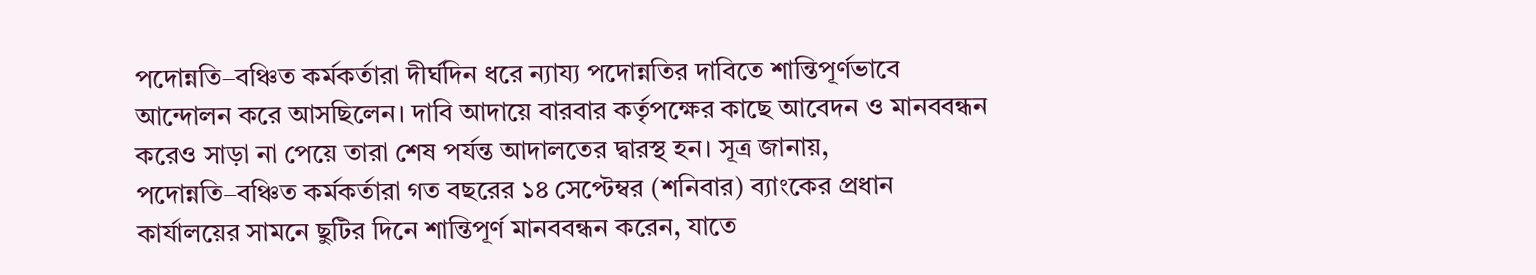পদোন্নতি–বঞ্চিত কর্মকর্তারা দীর্ঘদিন ধরে ন্যায্য পদোন্নতির দাবিতে শান্তিপূর্ণভাবে আন্দোলন করে আসছিলেন। দাবি আদায়ে বারবার কর্তৃপক্ষের কাছে আবেদন ও মানববন্ধন করেও সাড়া না পেয়ে তারা শেষ পর্যন্ত আদালতের দ্বারস্থ হন। সূত্র জানায়, পদোন্নতি–বঞ্চিত কর্মকর্তারা গত বছরের ১৪ সেপ্টেম্বর (শনিবার) ব্যাংকের প্রধান কার্যালয়ের সামনে ছুটির দিনে শান্তিপূর্ণ মানববন্ধন করেন, যাতে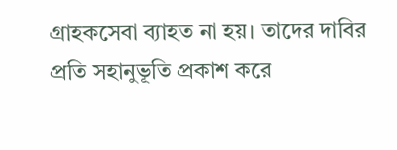গ্রাহকসেবা ব্যাহত না হয়। তাদের দাবির প্রতি সহানুভূতি প্রকাশ করে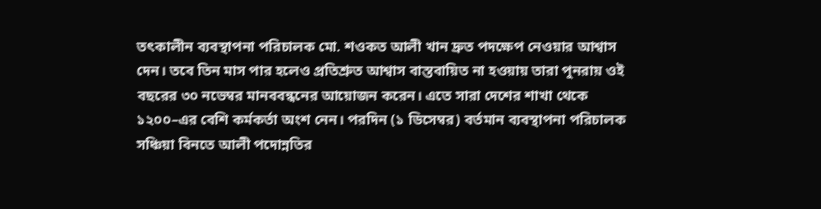তৎকালীন ব্যবস্থাপনা পরিচালক মো. শওকত আলী খান দ্রুত পদক্ষেপ নেওয়ার আশ্বাস দেন। তবে তিন মাস পার হলেও প্রতিশ্রুত আশ্বাস বাস্তবায়িত না হওয়ায় তারা পুনরায় ওই বছরের ৩০ নভেম্বর মানববন্ধনের আয়োজন করেন। এতে সারা দেশের শাখা থেকে ১২০০–এর বেশি কর্মকর্তা অংশ নেন। পরদিন (১ ডিসেম্বর) বর্তমান ব্যবস্থাপনা পরিচালক সঞ্চিয়া বিনতে আলী পদোন্নতির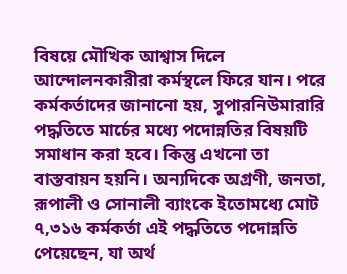বিষয়ে মৌখিক আশ্বাস দিলে আন্দোলনকারীরা কর্মস্থলে ফিরে যান। পরে কর্মকর্তাদের জানানো হয়, সুপারনিউমারারি পদ্ধতিতে মার্চের মধ্যে পদোন্নতির বিষয়টি সমাধান করা হবে। কিন্তু এখনো তা বাস্তবায়ন হয়নি। অন্যদিকে অগ্রণী, জনতা, রূপালী ও সোনালী ব্যাংকে ইতোমধ্যে মোট ৭,৩১৬ কর্মকর্তা এই পদ্ধতিতে পদোন্নতি পেয়েছেন, যা অর্থ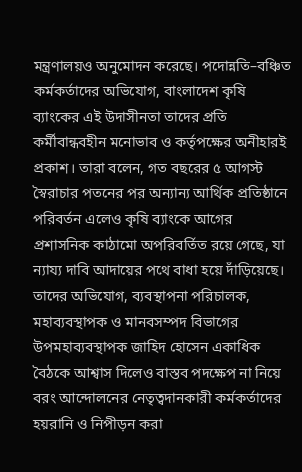মন্ত্রণালয়ও অনুমোদন করেছে। পদোন্নতি–বঞ্চিত কর্মকর্তাদের অভিযোগ, বাংলাদেশ কৃষি ব্যাংকের এই উদাসীনতা তাদের প্রতি কর্মীবান্ধবহীন মনোভাব ও কর্তৃপক্ষের অনীহারই প্রকাশ। তারা বলেন, গত বছরের ৫ আগস্ট স্বৈরাচার পতনের পর অন্যান্য আর্থিক প্রতিষ্ঠানে পরিবর্তন এলেও কৃষি ব্যাংকে আগের প্রশাসনিক কাঠামো অপরিবর্তিত রয়ে গেছে, যা ন্যায্য দাবি আদায়ের পথে বাধা হয়ে দাঁড়িয়েছে। তাদের অভিযোগ, ব্যবস্থাপনা পরিচালক, মহাব্যবস্থাপক ও মানবসম্পদ বিভাগের উপমহাব্যবস্থাপক জাহিদ হোসেন একাধিক বৈঠকে আশ্বাস দিলেও বাস্তব পদক্ষেপ না নিয়ে বরং আন্দোলনের নেতৃত্বদানকারী কর্মকর্তাদের হয়রানি ও নিপীড়ন করা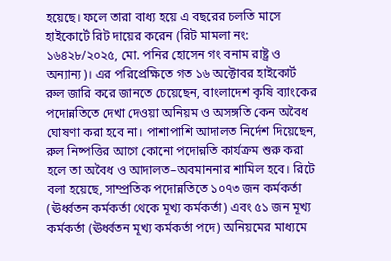হয়েছে। ফলে তারা বাধ্য হয়ে এ বছরের চলতি মাসে হাইকোর্টে রিট দায়ের করেন (রিট মামলা নং: ১৬৪২৮/২০২৫, মো. পনির হোসেন গং বনাম রাষ্ট্র ও অন্যান্য)। এর পরিপ্রেক্ষিতে গত ১৬ অক্টোবর হাইকোর্ট রুল জারি করে জানতে চেয়েছেন, বাংলাদেশ কৃষি ব্যাংকের পদোন্নতিতে দেখা দেওয়া অনিয়ম ও অসঙ্গতি কেন অবৈধ ঘোষণা করা হবে না। পাশাপাশি আদালত নির্দেশ দিয়েছেন, রুল নিষ্পত্তির আগে কোনো পদোন্নতি কার্যক্রম শুরু করা হলে তা অবৈধ ও আদালত–অবমাননার শামিল হবে। রিটে বলা হয়েছে, সাম্প্রতিক পদোন্নতিতে ১০৭৩ জন কর্মকর্তা (ঊর্ধ্বতন কর্মকর্তা থেকে মূখ্য কর্মকর্তা) এবং ৫১ জন মূখ্য কর্মকর্তা (ঊর্ধ্বতন মূখ্য কর্মকর্তা পদে) অনিয়মের মাধ্যমে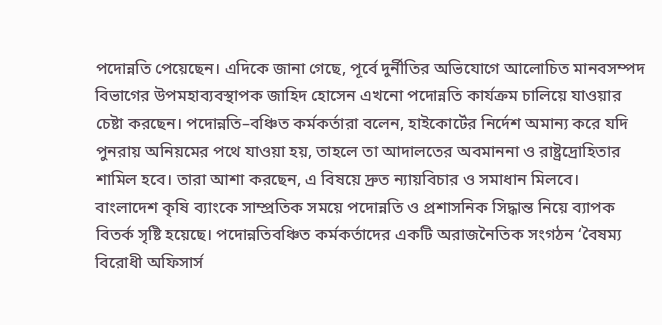পদোন্নতি পেয়েছেন। এদিকে জানা গেছে, পূর্বে দুর্নীতির অভিযোগে আলোচিত মানবসম্পদ বিভাগের উপমহাব্যবস্থাপক জাহিদ হোসেন এখনো পদোন্নতি কার্যক্রম চালিয়ে যাওয়ার চেষ্টা করছেন। পদোন্নতি–বঞ্চিত কর্মকর্তারা বলেন, হাইকোর্টের নির্দেশ অমান্য করে যদি পুনরায় অনিয়মের পথে যাওয়া হয়, তাহলে তা আদালতের অবমাননা ও রাষ্ট্রদ্রোহিতার শামিল হবে। তারা আশা করছেন, এ বিষয়ে দ্রুত ন্যায়বিচার ও সমাধান মিলবে।
বাংলাদেশ কৃষি ব্যাংকে সাম্প্রতিক সময়ে পদোন্নতি ও প্রশাসনিক সিদ্ধান্ত নিয়ে ব্যাপক বিতর্ক সৃষ্টি হয়েছে। পদোন্নতিবঞ্চিত কর্মকর্তাদের একটি অরাজনৈতিক সংগঠন ‘বৈষম্য বিরোধী অফিসার্স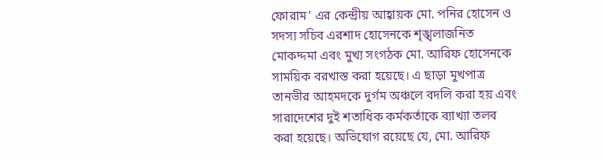ফোরাম’ এর কেন্দ্রীয় আহ্বায়ক মো. পনির হোসেন ও সদস্য সচিব এরশাদ হোসেনকে শৃঙ্খলাজনিত মোকদ্দমা এবং মুখ্য সংগঠক মো. আরিফ হোসেনকে সাময়িক বরখাস্ত করা হয়েছে। এ ছাড়া মুখপাত্র তানভীর আহমদকে দুর্গম অঞ্চলে বদলি করা হয় এবং সারাদেশের দুই শতাধিক কর্মকর্তাকে ব্যাখ্যা তলব করা হয়েছে। অভিযোগ রয়েছে যে, মো. আরিফ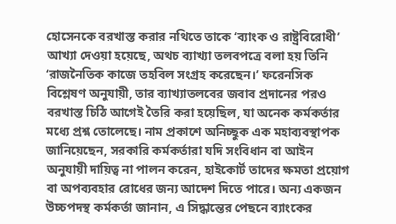হোসেনকে বরখাস্ত করার নথিতে তাকে ‘ব্যাংক ও রাষ্ট্রবিরোধী’ আখ্যা দেওয়া হয়েছে, অথচ ব্যাখ্যা তলবপত্রে বলা হয় তিনি ‘রাজনৈতিক কাজে তহবিল সংগ্রহ করেছেন।’ ফরেনসিক বিশ্লেষণ অনুযায়ী, তার ব্যাখ্যাতলবের জবাব প্রদানের পরও বরখাস্ত চিঠি আগেই তৈরি করা হয়েছিল, যা অনেক কর্মকর্তার মধ্যে প্রশ্ন তোলেছে। নাম প্রকাশে অনিচ্ছুক এক মহাব্যবস্থাপক জানিয়েছেন, সরকারি কর্মকর্তারা যদি সংবিধান বা আইন অনুযায়ী দায়িত্ব না পালন করেন, হাইকোর্ট তাদের ক্ষমতা প্রয়োগ বা অপব্যবহার রোধের জন্য আদেশ দিতে পারে। অন্য একজন উচ্চপদস্থ কর্মকর্তা জানান, এ সিদ্ধান্তের পেছনে ব্যাংকের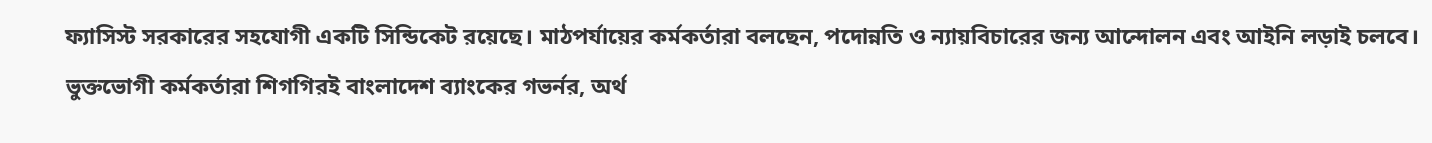ফ্যাসিস্ট সরকারের সহযোগী একটি সিন্ডিকেট রয়েছে। মাঠপর্যায়ের কর্মকর্তারা বলছেন, পদোন্নতি ও ন্যায়বিচারের জন্য আন্দোলন এবং আইনি লড়াই চলবে। ভুক্তভোগী কর্মকর্তারা শিগগিরই বাংলাদেশ ব্যাংকের গভর্নর, অর্থ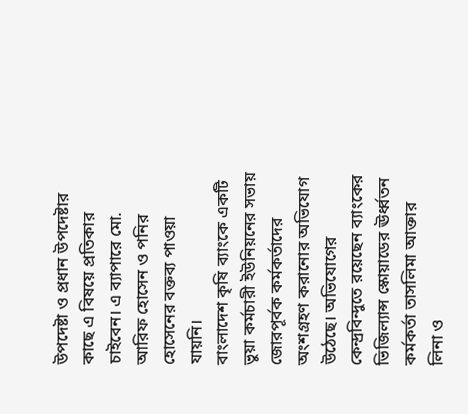উপদেষ্টা ও প্রধান উপদেষ্টার কাছে এ বিষয়ে প্রতিকার চাইবেন। এ ব্যাপারে মো. আরিফ হোসেন ও পনির হোসেনের বক্তব্য পাওয়া যায়নি।
বাংলাদেশ কৃষি ব্যাংকে একটি ভুয়া কর্মচারী ইউনিয়নের সভায় জোরপূর্বক কর্মকর্তাদের অংশগ্রহণ করানোর অভিযোগ উঠেছে। অভিযোগের কেন্দ্রবিন্দুতে রয়েছেন ব্যাংকের ভিজিল্যান্স স্কোয়াডের ঊর্ধ্বতন কর্মকর্তা তাসলিমা আক্তার লিনা ও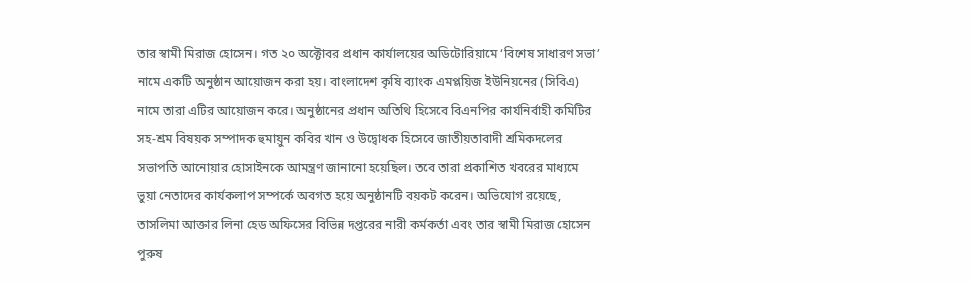তার স্বামী মিরাজ হোসেন। গত ২০ অক্টোবর প্রধান কার্যালয়ের অডিটোরিয়ামে ‘বিশেষ সাধারণ সভা’ নামে একটি অনুষ্ঠান আয়োজন করা হয়। বাংলাদেশ কৃষি ব্যাংক এমপ্লয়িজ ইউনিয়নের (সিবিএ) নামে তারা এটির আয়োজন করে। অনুষ্ঠানের প্রধান অতিথি হিসেবে বিএনপির কার্যনির্বাহী কমিটির সহ-শ্রম বিষয়ক সম্পাদক হুমায়ুন কবির খান ও উদ্বোধক হিসেবে জাতীয়তাবাদী শ্রমিকদলের সভাপতি আনোয়ার হোসাইনকে আমন্ত্রণ জানানো হয়েছিল। তবে তারা প্রকাশিত খবরের মাধ্যমে ভুয়া নেতাদের কার্যকলাপ সম্পর্কে অবগত হয়ে অনুষ্ঠানটি বয়কট করেন। অভিযোগ রয়েছে, তাসলিমা আক্তার লিনা হেড অফিসের বিভিন্ন দপ্তরের নারী কর্মকর্তা এবং তার স্বামী মিরাজ হোসেন পুরুষ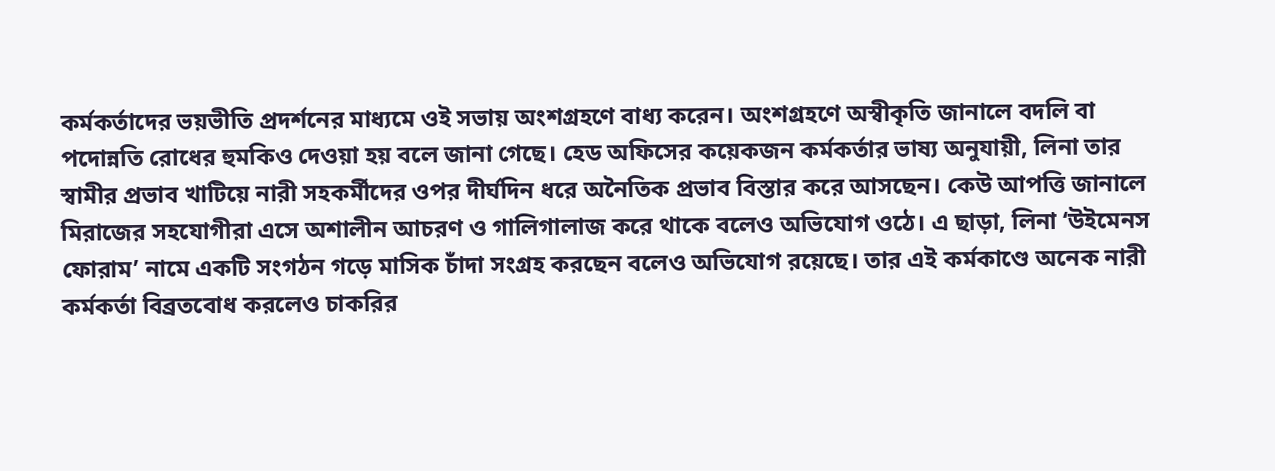কর্মকর্তাদের ভয়ভীতি প্রদর্শনের মাধ্যমে ওই সভায় অংশগ্রহণে বাধ্য করেন। অংশগ্রহণে অস্বীকৃতি জানালে বদলি বা পদোন্নতি রোধের হুমকিও দেওয়া হয় বলে জানা গেছে। হেড অফিসের কয়েকজন কর্মকর্তার ভাষ্য অনুযায়ী, লিনা তার স্বামীর প্রভাব খাটিয়ে নারী সহকর্মীদের ওপর দীর্ঘদিন ধরে অনৈতিক প্রভাব বিস্তার করে আসছেন। কেউ আপত্তি জানালে মিরাজের সহযোগীরা এসে অশালীন আচরণ ও গালিগালাজ করে থাকে বলেও অভিযোগ ওঠে। এ ছাড়া, লিনা ‘উইমেনস ফোরাম’ নামে একটি সংগঠন গড়ে মাসিক চাঁদা সংগ্রহ করছেন বলেও অভিযোগ রয়েছে। তার এই কর্মকাণ্ডে অনেক নারী কর্মকর্তা বিব্রতবোধ করলেও চাকরির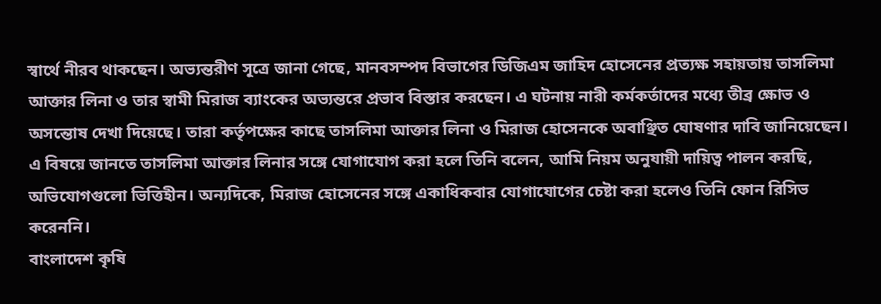স্বার্থে নীরব থাকছেন। অভ্যন্তরীণ সূত্রে জানা গেছে, মানবসম্পদ বিভাগের ডিজিএম জাহিদ হোসেনের প্রত্যক্ষ সহায়তায় তাসলিমা আক্তার লিনা ও তার স্বামী মিরাজ ব্যাংকের অভ্যন্তরে প্রভাব বিস্তার করছেন। এ ঘটনায় নারী কর্মকর্তাদের মধ্যে তীব্র ক্ষোভ ও অসন্তোষ দেখা দিয়েছে। তারা কর্তৃপক্ষের কাছে তাসলিমা আক্তার লিনা ও মিরাজ হোসেনকে অবাঞ্ছিত ঘোষণার দাবি জানিয়েছেন। এ বিষয়ে জানতে তাসলিমা আক্তার লিনার সঙ্গে যোগাযোগ করা হলে তিনি বলেন, আমি নিয়ম অনুযায়ী দায়িত্ব পালন করছি, অভিযোগগুলো ভিত্তিহীন। অন্যদিকে, মিরাজ হোসেনের সঙ্গে একাধিকবার যোগাযোগের চেষ্টা করা হলেও তিনি ফোন রিসিভ করেননি।
বাংলাদেশ কৃষি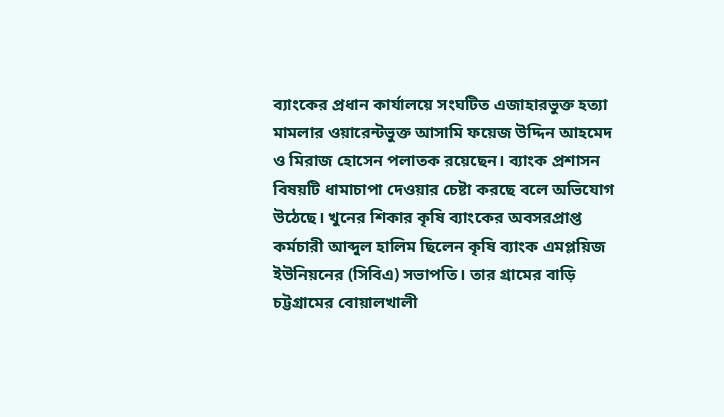ব্যাংকের প্রধান কার্যালয়ে সংঘটিত এজাহারভুক্ত হত্যা মামলার ওয়ারেন্টভুক্ত আসামি ফয়েজ উদ্দিন আহমেদ ও মিরাজ হোসেন পলাতক রয়েছেন। ব্যাংক প্রশাসন বিষয়টি ধামাচাপা দেওয়ার চেষ্টা করছে বলে অভিযোগ উঠেছে। খুনের শিকার কৃষি ব্যাংকের অবসরপ্রাপ্ত কর্মচারী আব্দুল হালিম ছিলেন কৃষি ব্যাংক এমপ্লয়িজ ইউনিয়নের (সিবিএ) সভাপতি। তার গ্রামের বাড়ি চট্টগ্রামের বোয়ালখালী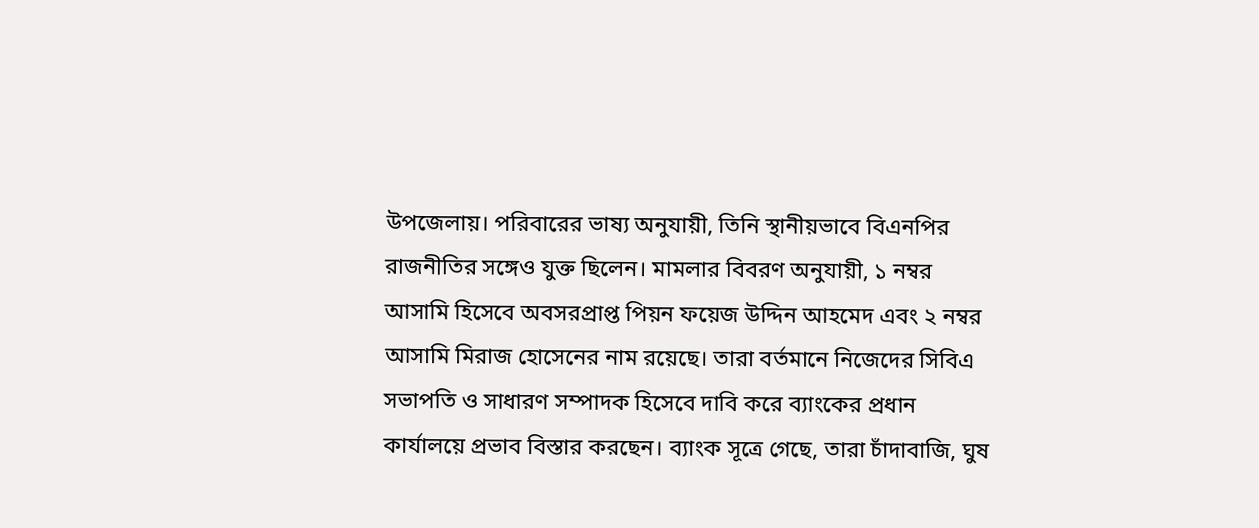উপজেলায়। পরিবারের ভাষ্য অনুযায়ী, তিনি স্থানীয়ভাবে বিএনপির রাজনীতির সঙ্গেও যুক্ত ছিলেন। মামলার বিবরণ অনুযায়ী, ১ নম্বর আসামি হিসেবে অবসরপ্রাপ্ত পিয়ন ফয়েজ উদ্দিন আহমেদ এবং ২ নম্বর আসামি মিরাজ হোসেনের নাম রয়েছে। তারা বর্তমানে নিজেদের সিবিএ সভাপতি ও সাধারণ সম্পাদক হিসেবে দাবি করে ব্যাংকের প্রধান কার্যালয়ে প্রভাব বিস্তার করছেন। ব্যাংক সূত্রে গেছে, তারা চাঁদাবাজি, ঘুষ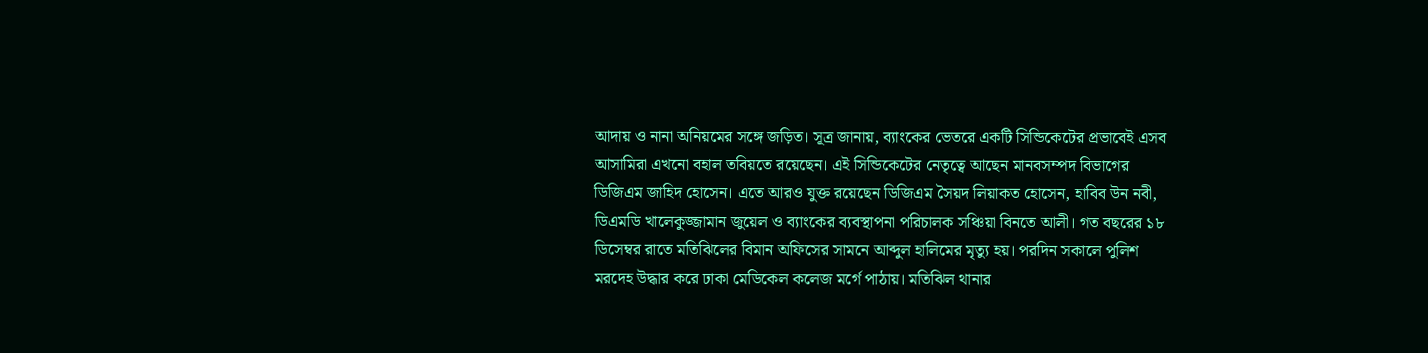আদায় ও নানা অনিয়মের সঙ্গে জড়িত। সূত্র জানায়, ব্যাংকের ভেতরে একটি সিন্ডিকেটের প্রভাবেই এসব আসামিরা এখনো বহাল তবিয়তে রয়েছেন। এই সিন্ডিকেটের নেতৃত্বে আছেন মানবসম্পদ বিভাগের ডিজিএম জাহিদ হোসেন। এতে আরও যুক্ত রয়েছেন ডিজিএম সৈয়দ লিয়াকত হোসেন, হাবিব উন নবী, ডিএমডি খালেকুজ্জামান জুয়েল ও ব্যাংকের ব্যবস্থাপনা পরিচালক সঞ্চিয়া বিনতে আলী। গত বছরের ১৮ ডিসেম্বর রাতে মতিঝিলের বিমান অফিসের সামনে আব্দুল হালিমের মৃত্যু হয়। পরদিন সকালে পুলিশ মরদেহ উদ্ধার করে ঢাকা মেডিকেল কলেজ মর্গে পাঠায়। মতিঝিল থানার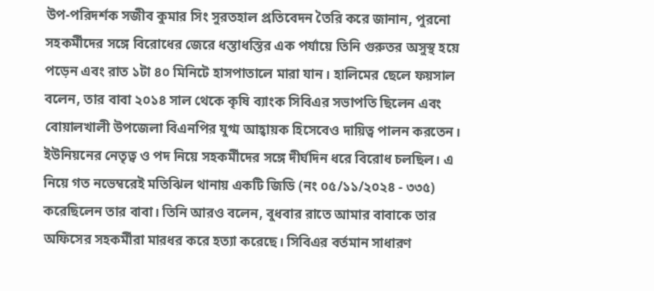উপ-পরিদর্শক সজীব কুমার সিং সুরতহাল প্রতিবেদন তৈরি করে জানান, পুরনো সহকর্মীদের সঙ্গে বিরোধের জেরে ধস্তাধস্তির এক পর্যায়ে তিনি গুরুতর অসুস্থ হয়ে পড়েন এবং রাত ১টা ৪০ মিনিটে হাসপাতালে মারা যান। হালিমের ছেলে ফয়সাল বলেন, তার বাবা ২০১৪ সাল থেকে কৃষি ব্যাংক সিবিএর সভাপতি ছিলেন এবং বোয়ালখালী উপজেলা বিএনপির যুগ্ম আহ্বায়ক হিসেবেও দায়িত্ব পালন করতেন। ইউনিয়নের নেতৃত্ব ও পদ নিয়ে সহকর্মীদের সঙ্গে দীর্ঘদিন ধরে বিরোধ চলছিল। এ নিয়ে গত নভেম্বরেই মতিঝিল থানায় একটি জিডি (নং ০৫/১১/২০২৪ - ৩৩৫) করেছিলেন তার বাবা। তিনি আরও বলেন, বুধবার রাতে আমার বাবাকে তার অফিসের সহকর্মীরা মারধর করে হত্যা করেছে। সিবিএর বর্তমান সাধারণ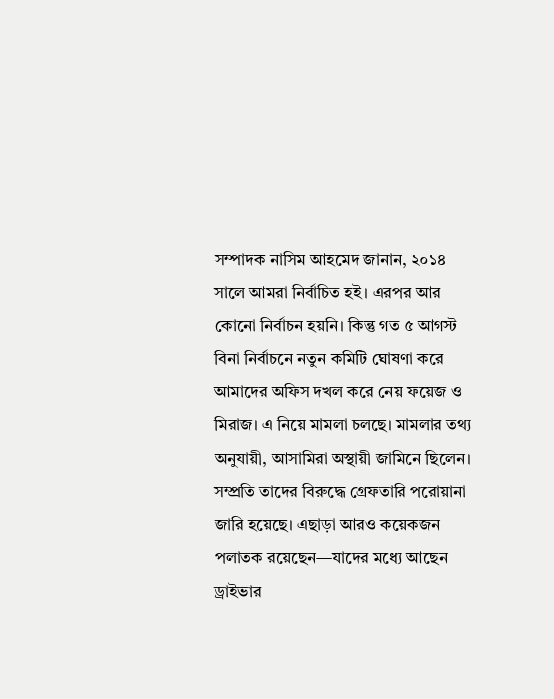সম্পাদক নাসিম আহমেদ জানান, ২০১৪ সালে আমরা নির্বাচিত হই। এরপর আর কোনো নির্বাচন হয়নি। কিন্তু গত ৫ আগস্ট বিনা নির্বাচনে নতুন কমিটি ঘোষণা করে আমাদের অফিস দখল করে নেয় ফয়েজ ও মিরাজ। এ নিয়ে মামলা চলছে। মামলার তথ্য অনুযায়ী, আসামিরা অস্থায়ী জামিনে ছিলেন। সম্প্রতি তাদের বিরুদ্ধে গ্রেফতারি পরোয়ানা জারি হয়েছে। এছাড়া আরও কয়েকজন পলাতক রয়েছেন—যাদের মধ্যে আছেন ড্রাইভার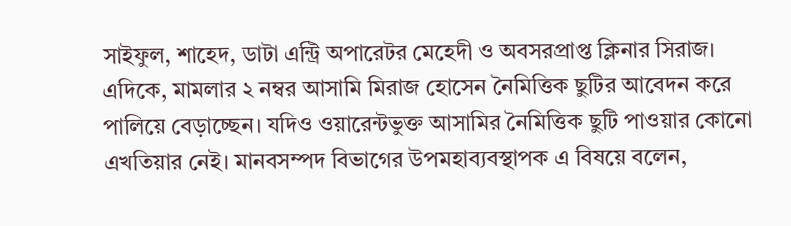সাইফুল, শাহেদ, ডাটা এন্ট্রি অপারেটর মেহেদী ও অবসরপ্রাপ্ত ক্লিনার সিরাজ। এদিকে, মামলার ২ নম্বর আসামি মিরাজ হোসেন নৈমিত্তিক ছুটির আবেদন করে পালিয়ে বেড়াচ্ছেন। যদিও ওয়ারেন্টভুক্ত আসামির নৈমিত্তিক ছুটি পাওয়ার কোনো এখতিয়ার নেই। মানবসম্পদ বিভাগের উপমহাব্যবস্থাপক এ বিষয়ে বলেন,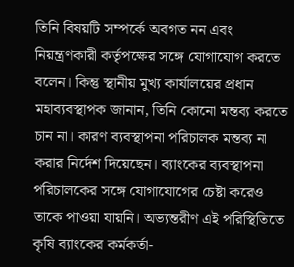তিনি বিষয়টি সম্পর্কে অবগত নন এবং নিয়ন্ত্রণকারী কর্তৃপক্ষের সঙ্গে যোগাযোগ করতে বলেন। কিন্তু স্থানীয় মুখ্য কার্যালয়ের প্রধান মহাব্যবস্থাপক জানান, তিনি কোনো মন্তব্য করতে চান না। কারণ ব্যবস্থাপনা পরিচালক মন্তব্য না করার নির্দেশ দিয়েছেন। ব্যাংকের ব্যবস্থাপনা পরিচালকের সঙ্গে যোগাযোগের চেষ্টা করেও তাকে পাওয়া যায়নি। অভ্যন্তরীণ এই পরিস্থিতিতে কৃষি ব্যাংকের কর্মকর্তা-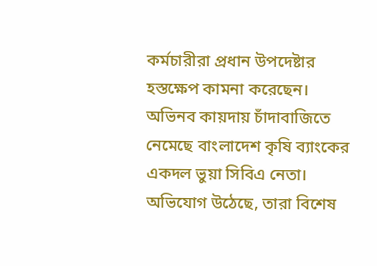কর্মচারীরা প্রধান উপদেষ্টার হস্তক্ষেপ কামনা করেছেন।
অভিনব কায়দায় চাঁদাবাজিতে নেমেছে বাংলাদেশ কৃষি ব্যাংকের একদল ভুয়া সিবিএ নেতা। অভিযোগ উঠেছে, তারা বিশেষ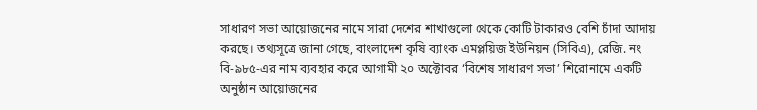সাধারণ সভা আয়োজনের নামে সারা দেশের শাখাগুলো থেকে কোটি টাকারও বেশি চাঁদা আদায় করছে। তথ্যসূত্রে জানা গেছে, বাংলাদেশ কৃষি ব্যাংক এমপ্লয়িজ ইউনিয়ন (সিবিএ), রেজি. নং বি-৯৮৫-এর নাম ব্যবহার করে আগামী ২০ অক্টোবর ‘বিশেষ সাধারণ সভা’ শিরোনামে একটি অনুষ্ঠান আয়োজনের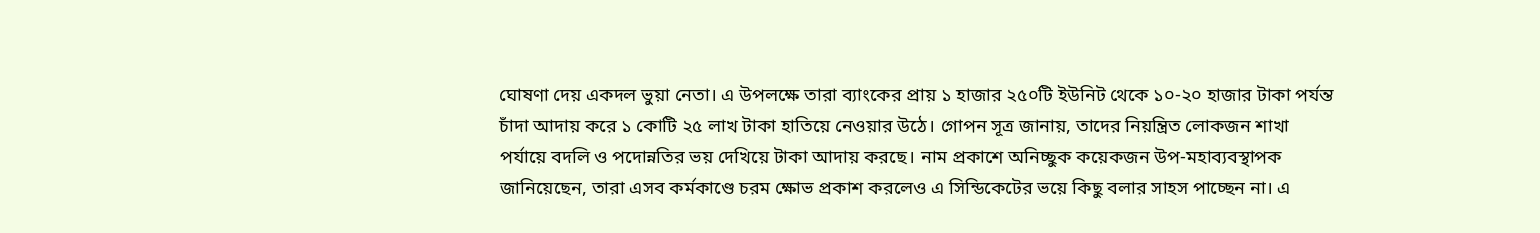ঘোষণা দেয় একদল ভুয়া নেতা। এ উপলক্ষে তারা ব্যাংকের প্রায় ১ হাজার ২৫০টি ইউনিট থেকে ১০-২০ হাজার টাকা পর্যন্ত চাঁদা আদায় করে ১ কোটি ২৫ লাখ টাকা হাতিয়ে নেওয়ার উঠে। গোপন সূত্র জানায়, তাদের নিয়ন্ত্রিত লোকজন শাখা পর্যায়ে বদলি ও পদোন্নতির ভয় দেখিয়ে টাকা আদায় করছে। নাম প্রকাশে অনিচ্ছুক কয়েকজন উপ-মহাব্যবস্থাপক জানিয়েছেন, তারা এসব কর্মকাণ্ডে চরম ক্ষোভ প্রকাশ করলেও এ সিন্ডিকেটের ভয়ে কিছু বলার সাহস পাচ্ছেন না। এ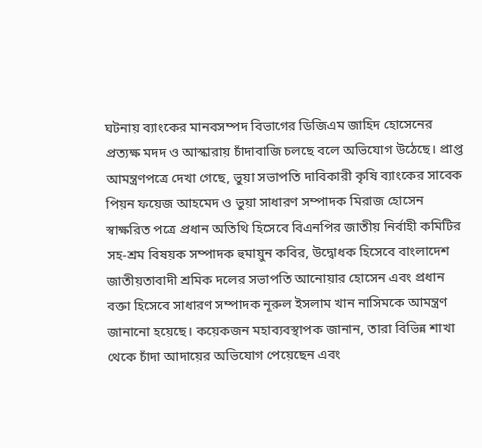ঘটনায় ব্যাংকের মানবসম্পদ বিভাগের ডিজিএম জাহিদ হোসেনের প্রত্যক্ষ মদদ ও আস্কারায় চাঁদাবাজি চলছে বলে অভিযোগ উঠেছে। প্রাপ্ত আমন্ত্রণপত্রে দেখা গেছে, ভুয়া সভাপতি দাবিকারী কৃষি ব্যাংকের সাবেক পিয়ন ফয়েজ আহমেদ ও ভুয়া সাধারণ সম্পাদক মিরাজ হোসেন স্বাক্ষরিত পত্রে প্রধান অতিথি হিসেবে বিএনপির জাতীয় নির্বাহী কমিটির সহ-শ্রম বিষয়ক সম্পাদক হুমায়ুন কবির, উদ্বোধক হিসেবে বাংলাদেশ জাতীয়তাবাদী শ্রমিক দলের সভাপতি আনোয়ার হোসেন এবং প্রধান বক্তা হিসেবে সাধারণ সম্পাদক নূরুল ইসলাম খান নাসিমকে আমন্ত্রণ জানানো হয়েছে। কয়েকজন মহাব্যবস্থাপক জানান, তারা বিভিন্ন শাখা থেকে চাঁদা আদায়ের অভিযোগ পেয়েছেন এবং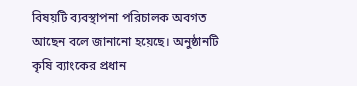বিষয়টি ব্যবস্থাপনা পরিচালক অবগত আছেন বলে জানানো হয়েছে। অনুষ্ঠানটি কৃষি ব্যাংকের প্রধান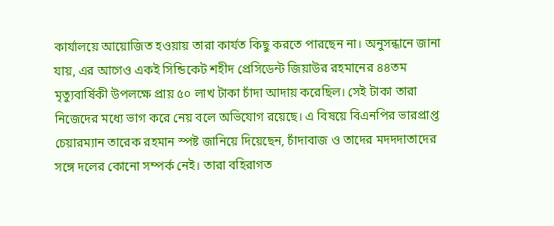কার্যালয়ে আয়োজিত হওয়ায় তারা কার্যত কিছু করতে পারছেন না। অনুসন্ধানে জানা যায়, এর আগেও একই সিন্ডিকেট শহীদ প্রেসিডেন্ট জিয়াউর রহমানের ৪৪তম মৃত্যুবার্ষিকী উপলক্ষে প্রায় ৫০ লাখ টাকা চাঁদা আদায় করেছিল। সেই টাকা তারা নিজেদের মধ্যে ভাগ করে নেয় বলে অভিযোগ রয়েছে। এ বিষয়ে বিএনপির ভারপ্রাপ্ত চেয়ারম্যান তারেক রহমান স্পষ্ট জানিয়ে দিয়েছেন, চাঁদাবাজ ও তাদের মদদদাতাদের সঙ্গে দলের কোনো সম্পর্ক নেই। তারা বহিরাগত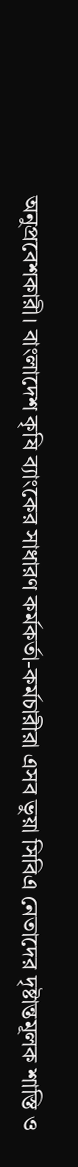অনুপ্রবেশকারী। বাংলাদেশ কৃষি ব্যাংকের সাধারণ কর্মকর্তা-কর্মচারীরা এসব ভুয়া সিবিএ নেতাদের দৃষ্টান্তমূলক শাস্তি ও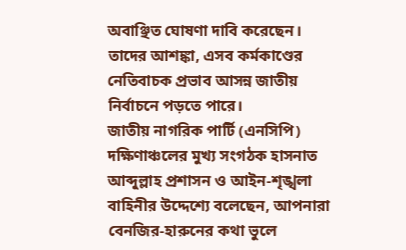অবাঞ্ছিত ঘোষণা দাবি করেছেন। তাদের আশঙ্কা, এসব কর্মকাণ্ডের নেতিবাচক প্রভাব আসন্ন জাতীয় নির্বাচনে পড়তে পারে।
জাতীয় নাগরিক পার্টি (এনসিপি) দক্ষিণাঞ্চলের মুখ্য সংগঠক হাসনাত আব্দুল্লাহ প্রশাসন ও আইন-শৃঙ্খলা বাহিনীর উদ্দেশ্যে বলেছেন, আপনারা বেনজির-হারুনের কথা ভুলে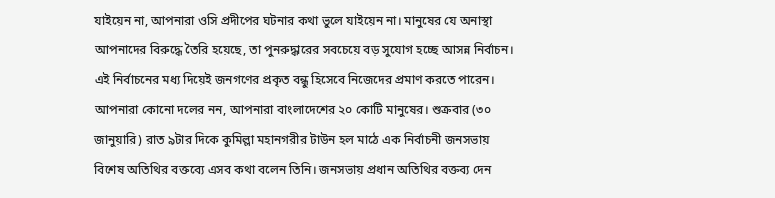যাইয়েন না, আপনারা ওসি প্রদীপের ঘটনার কথা ভুলে যাইয়েন না। মানুষের যে অনাস্থা আপনাদের বিরুদ্ধে তৈরি হয়েছে, তা পুনরুদ্ধারের সবচেয়ে বড় সুযোগ হচ্ছে আসন্ন নির্বাচন। এই নির্বাচনের মধ্য দিয়েই জনগণের প্রকৃত বন্ধু হিসেবে নিজেদের প্রমাণ করতে পারেন। আপনারা কোনো দলের নন, আপনারা বাংলাদেশের ২০ কোটি মানুষের। শুক্রবার (৩০ জানুয়ারি) রাত ৯টার দিকে কুমিল্লা মহানগরীর টাউন হল মাঠে এক নির্বাচনী জনসভায় বিশেষ অতিথির বক্তব্যে এসব কথা বলেন তিনি। জনসভায় প্রধান অতিথির বক্তব্য দেন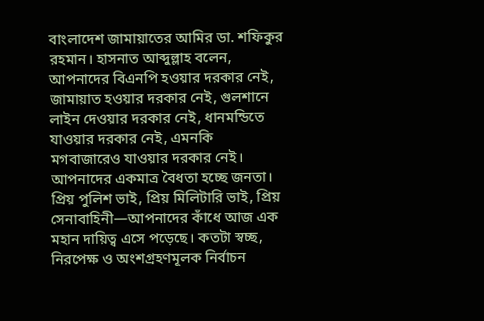বাংলাদেশ জামায়াতের আমির ডা. শফিকুর রহমান। হাসনাত আব্দুল্লাহ বলেন, আপনাদের বিএনপি হওয়ার দরকার নেই, জামায়াত হওয়ার দরকার নেই, গুলশানে লাইন দেওয়ার দরকার নেই, ধানমন্ডিতে যাওয়ার দরকার নেই, এমনকি মগবাজারেও যাওয়ার দরকার নেই। আপনাদের একমাত্র বৈধতা হচ্ছে জনতা। প্রিয় পুলিশ ভাই, প্রিয় মিলিটারি ভাই, প্রিয় সেনাবাহিনী—আপনাদের কাঁধে আজ এক মহান দায়িত্ব এসে পড়েছে। কতটা স্বচ্ছ, নিরপেক্ষ ও অংশগ্রহণমূলক নির্বাচন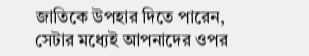জাতিকে উপহার দিতে পারেন, সেটার মধ্যেই আপনাদের ওপর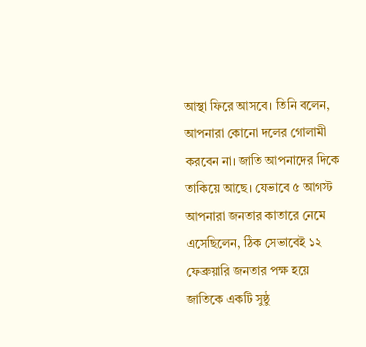আস্থা ফিরে আসবে। তিনি বলেন, আপনারা কোনো দলের গোলামী করবেন না। জাতি আপনাদের দিকে তাকিয়ে আছে। যেভাবে ৫ আগস্ট আপনারা জনতার কাতারে নেমে এসেছিলেন, ঠিক সেভাবেই ১২ ফেব্রুয়ারি জনতার পক্ষ হয়ে জাতিকে একটি সুষ্ঠু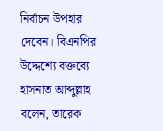নির্বাচন উপহার দেবেন। বিএনপির উদ্দেশ্যে বক্তব্যে হাসনাত আব্দুল্লাহ বলেন, তারেক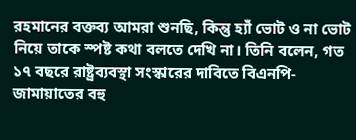রহমানের বক্তব্য আমরা শুনছি, কিন্তু হ্যাঁ ভোট ও না ভোট নিয়ে তাকে স্পষ্ট কথা বলতে দেখি না। তিনি বলেন, গত ১৭ বছরে রাষ্ট্রব্যবস্থা সংস্কারের দাবিতে বিএনপি-জামায়াতের বহু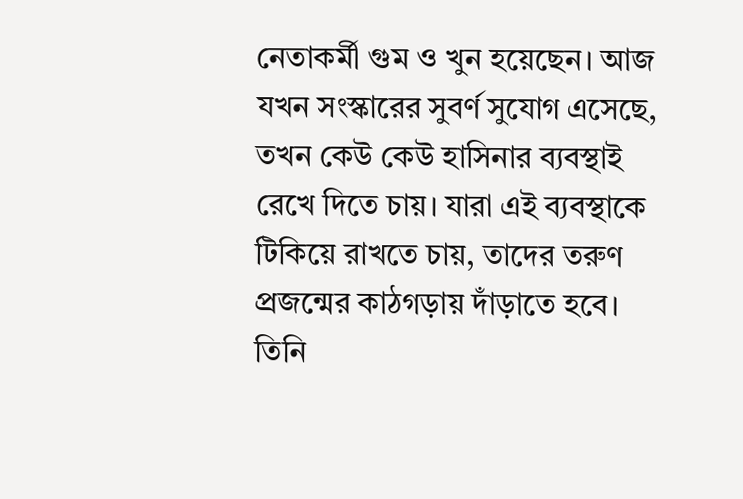নেতাকর্মী গুম ও খুন হয়েছেন। আজ যখন সংস্কারের সুবর্ণ সুযোগ এসেছে, তখন কেউ কেউ হাসিনার ব্যবস্থাই রেখে দিতে চায়। যারা এই ব্যবস্থাকে টিকিয়ে রাখতে চায়, তাদের তরুণ প্রজন্মের কাঠগড়ায় দাঁড়াতে হবে। তিনি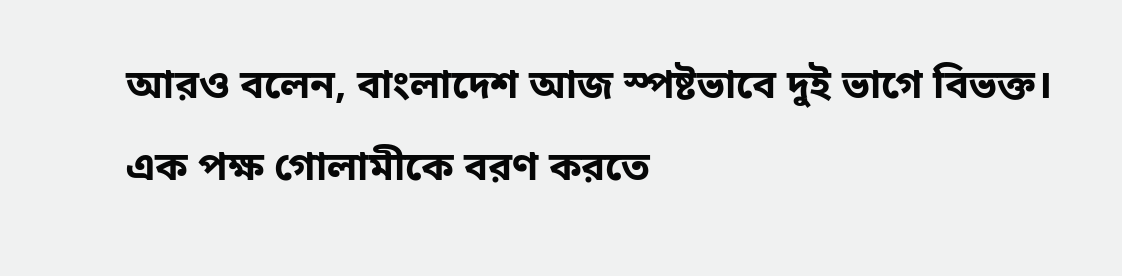আরও বলেন, বাংলাদেশ আজ স্পষ্টভাবে দুই ভাগে বিভক্ত। এক পক্ষ গোলামীকে বরণ করতে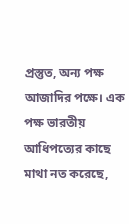প্রস্তুত, অন্য পক্ষ আজাদির পক্ষে। এক পক্ষ ভারতীয় আধিপত্যের কাছে মাথা নত করেছে,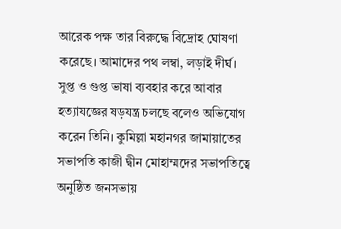আরেক পক্ষ তার বিরুদ্ধে বিদ্রোহ ঘোষণা করেছে। আমাদের পথ লম্বা, লড়াই দীর্ঘ। সুপ্ত ও গুপ্ত ভাষা ব্যবহার করে আবার হত্যাযজ্ঞের ষড়যন্ত্র চলছে বলেও অভিযোগ করেন তিনি। কুমিল্লা মহানগর জামায়াতের সভাপতি কাজী দ্বীন মোহাম্মদের সভাপতিত্বে অনুষ্ঠিত জনসভায়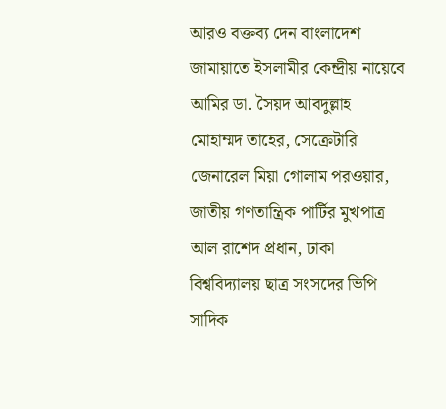আরও বক্তব্য দেন বাংলাদেশ জামায়াতে ইসলামীর কেন্দ্রীয় নায়েবে আমির ডা. সৈয়দ আবদুল্লাহ মোহাম্মদ তাহের, সেক্রেটারি জেনারেল মিয়া গোলাম পরওয়ার, জাতীয় গণতান্ত্রিক পার্টির মুখপাত্র আল রাশেদ প্রধান, ঢাকা বিশ্ববিদ্যালয় ছাত্র সংসদের ভিপি সাদিক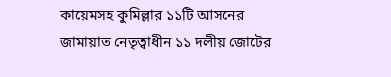কায়েমসহ কুমিল্লার ১১টি আসনের জামায়াত নেতৃত্বাধীন ১১ দলীয় জোটের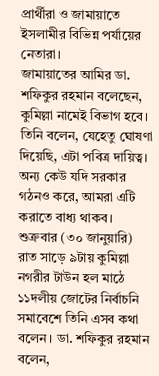প্রার্থীরা ও জামায়াতে ইসলামীর বিভিন্ন পর্যায়ের নেতারা।
জামায়াতের আমির ডা. শফিকুর রহমান বলেছেন, কুমিল্লা নামেই বিভাগ হবে। তিনি বলেন, যেহেতু ঘোষণা দিয়েছি, এটা পবিত্র দায়িত্ব। অন্য কেউ যদি সরকার গঠনও করে, আমরা এটি করাতে বাধ্য থাকব। শুক্রবার (৩০ জানুয়ারি) রাত সাড়ে ৯টায় কুমিল্লা নগরীর টাউন হল মাঠে ১১দলীয় জোটের নির্বাচনি সমাবেশে তিনি এসব কথা বলেন। ডা. শফিকুর রহমান বলেন,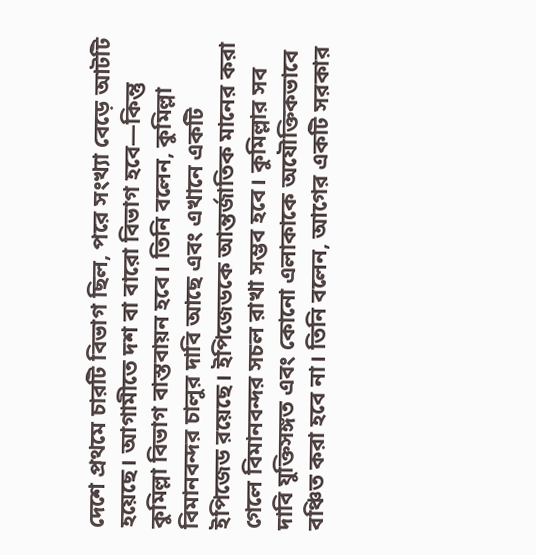দেশে প্রথমে চারটি বিভাগ ছিল, পরে সংখ্যা বেড়ে আটটি হয়েছে। আগামীতে দশ বা বারো বিভাগ হবে—কিন্তু কুমিল্লা বিভাগ বাস্তবায়ন হবে। তিনি বলেন, কুমিল্লা বিমানবন্দর চালুর দাবি আছে এবং এখানে একটি ইপিজেড রয়েছে। ইপিজেডকে আন্তর্জাতিক মানের করা গেলে বিমানবন্দর সচল রাখা সম্ভব হবে। কুমিল্লার সব দাবি যুক্তিসঙ্গত এবং কোনো এলাকাকে অযৌক্তিকভাবে বঞ্চিত করা হবে না। তিনি বলেন, আগের একটি সরকার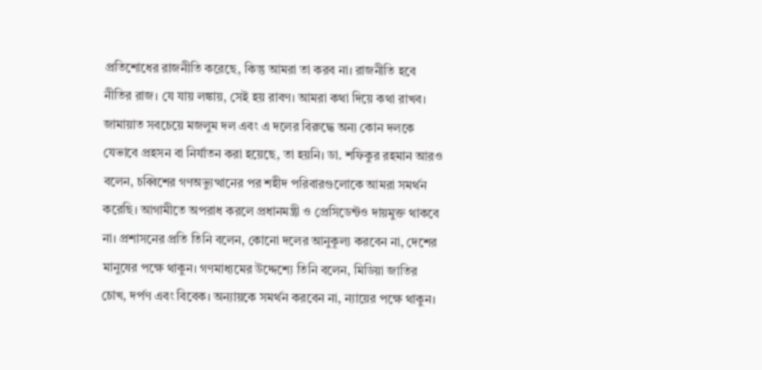প্রতিশোধের রাজনীতি করেছে, কিন্তু আমরা তা করব না। রাজনীতি হবে নীতির রাজ। যে যায় লঙ্কায়, সেই হয় রাবণ। আমরা কথা দিয়ে কথা রাখব। জামায়াত সবচেয়ে মজলুম দল এবং এ দলের বিরুদ্ধে অন্য কোন দলকে যেভাবে প্রহসন বা নির্যাতন করা হয়েছে, তা হয়নি। ডা. শফিকুর রহমান আরও বলেন, চব্বিশের গণঅভ্যুত্থানের পর শহীদ পরিবারগুলোকে আমরা সমর্থন করেছি। আগামীতে অপরাধ করলে প্রধানমন্ত্রী ও প্রেসিডেন্টও দায়মুক্ত থাকবে না। প্রশাসনের প্রতি তিনি বলেন, কোনো দলের আনুকূল্য করবেন না, দেশের মানুষের পক্ষে থাকুন। গণমাধ্যমের উদ্দেশ্যে তিনি বলেন, মিডিয়া জাতির চোখ, দর্পণ এবং বিবেক। অন্যায়কে সমর্থন করবেন না, ন্যায়ের পক্ষে থাকুন।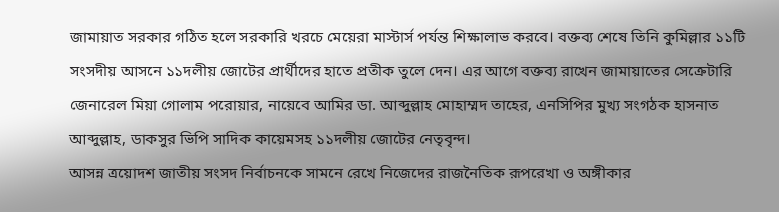জামায়াত সরকার গঠিত হলে সরকারি খরচে মেয়েরা মাস্টার্স পর্যন্ত শিক্ষালাভ করবে। বক্তব্য শেষে তিনি কুমিল্লার ১১টি সংসদীয় আসনে ১১দলীয় জোটের প্রার্থীদের হাতে প্রতীক তুলে দেন। এর আগে বক্তব্য রাখেন জামায়াতের সেক্রেটারি জেনারেল মিয়া গোলাম পরোয়ার, নায়েবে আমির ডা. আব্দুল্লাহ মোহাম্মদ তাহের, এনসিপির মুখ্য সংগঠক হাসনাত আব্দুল্লাহ, ডাকসুর ভিপি সাদিক কায়েমসহ ১১দলীয় জোটের নেতৃবৃন্দ।
আসন্ন ত্রয়োদশ জাতীয় সংসদ নির্বাচনকে সামনে রেখে নিজেদের রাজনৈতিক রূপরেখা ও অঙ্গীকার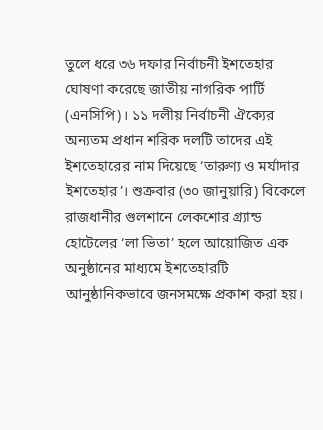তুলে ধরে ৩৬ দফার নির্বাচনী ইশতেহার ঘোষণা করেছে জাতীয় নাগরিক পার্টি (এনসিপি)। ১১ দলীয় নির্বাচনী ঐক্যের অন্যতম প্রধান শরিক দলটি তাদের এই ইশতেহারের নাম দিয়েছে ‘তারুণ্য ও মর্যাদার ইশতেহার’। শুক্রবার (৩০ জানুয়ারি) বিকেলে রাজধানীর গুলশানে লেকশোর গ্র্যান্ড হোটেলের ‘লা ভিতা’ হলে আয়োজিত এক অনুষ্ঠানের মাধ্যমে ইশতেহারটি আনুষ্ঠানিকভাবে জনসমক্ষে প্রকাশ করা হয়।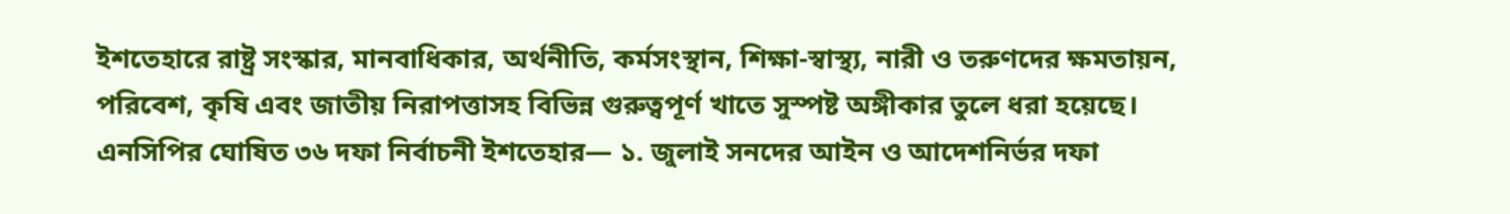ইশতেহারে রাষ্ট্র সংস্কার, মানবাধিকার, অর্থনীতি, কর্মসংস্থান, শিক্ষা-স্বাস্থ্য, নারী ও তরুণদের ক্ষমতায়ন, পরিবেশ, কৃষি এবং জাতীয় নিরাপত্তাসহ বিভিন্ন গুরুত্বপূর্ণ খাতে সুস্পষ্ট অঙ্গীকার তুলে ধরা হয়েছে। এনসিপির ঘোষিত ৩৬ দফা নির্বাচনী ইশতেহার— ১. জুলাই সনদের আইন ও আদেশনির্ভর দফা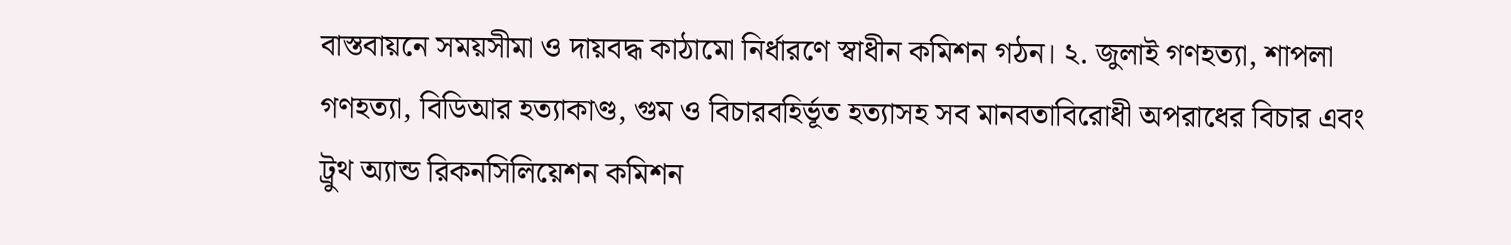বাস্তবায়নে সময়সীমা ও দায়বদ্ধ কাঠামো নির্ধারণে স্বাধীন কমিশন গঠন। ২. জুলাই গণহত্যা, শাপলা গণহত্যা, বিডিআর হত্যাকাণ্ড, গুম ও বিচারবহির্ভূত হত্যাসহ সব মানবতাবিরোধী অপরাধের বিচার এবং ট্রুথ অ্যান্ড রিকনসিলিয়েশন কমিশন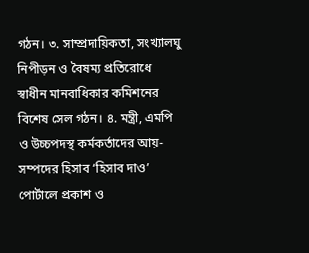গঠন। ৩. সাম্প্রদায়িকতা, সংখ্যালঘু নিপীড়ন ও বৈষম্য প্রতিরোধে স্বাধীন মানবাধিকার কমিশনের বিশেষ সেল গঠন। ৪. মন্ত্রী, এমপি ও উচ্চপদস্থ কর্মকর্তাদের আয়-সম্পদের হিসাব ‘হিসাব দাও’ পোর্টালে প্রকাশ ও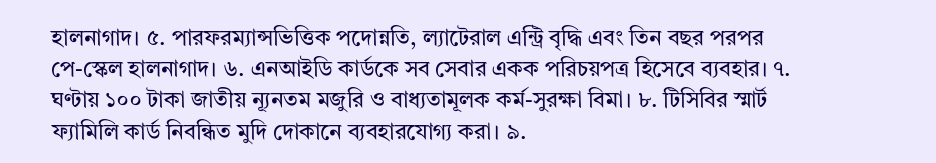হালনাগাদ। ৫. পারফরম্যান্সভিত্তিক পদোন্নতি, ল্যাটেরাল এন্ট্রি বৃদ্ধি এবং তিন বছর পরপর পে-স্কেল হালনাগাদ। ৬. এনআইডি কার্ডকে সব সেবার একক পরিচয়পত্র হিসেবে ব্যবহার। ৭. ঘণ্টায় ১০০ টাকা জাতীয় ন্যূনতম মজুরি ও বাধ্যতামূলক কর্ম-সুরক্ষা বিমা। ৮. টিসিবির স্মার্ট ফ্যামিলি কার্ড নিবন্ধিত মুদি দোকানে ব্যবহারযোগ্য করা। ৯.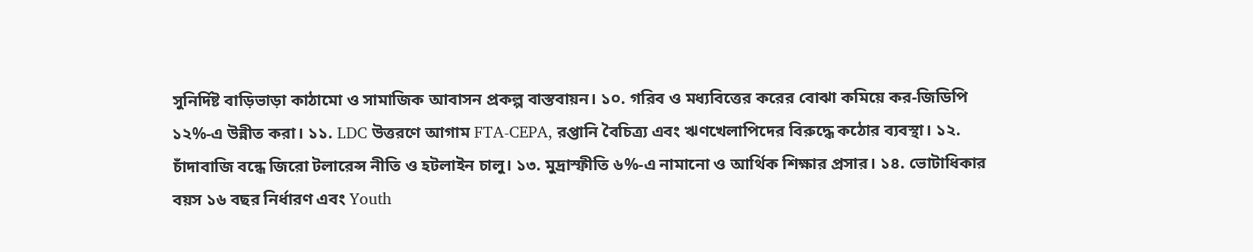সুনির্দিষ্ট বাড়িভাড়া কাঠামো ও সামাজিক আবাসন প্রকল্প বাস্তবায়ন। ১০. গরিব ও মধ্যবিত্তের করের বোঝা কমিয়ে কর-জিডিপি ১২%-এ উন্নীত করা। ১১. LDC উত্তরণে আগাম FTA-CEPA, রপ্তানি বৈচিত্র্য এবং ঋণখেলাপিদের বিরুদ্ধে কঠোর ব্যবস্থা। ১২. চাঁদাবাজি বন্ধে জিরো টলারেন্স নীতি ও হটলাইন চালু। ১৩. মুদ্রাস্ফীতি ৬%-এ নামানো ও আর্থিক শিক্ষার প্রসার। ১৪. ভোটাধিকার বয়স ১৬ বছর নির্ধারণ এবং Youth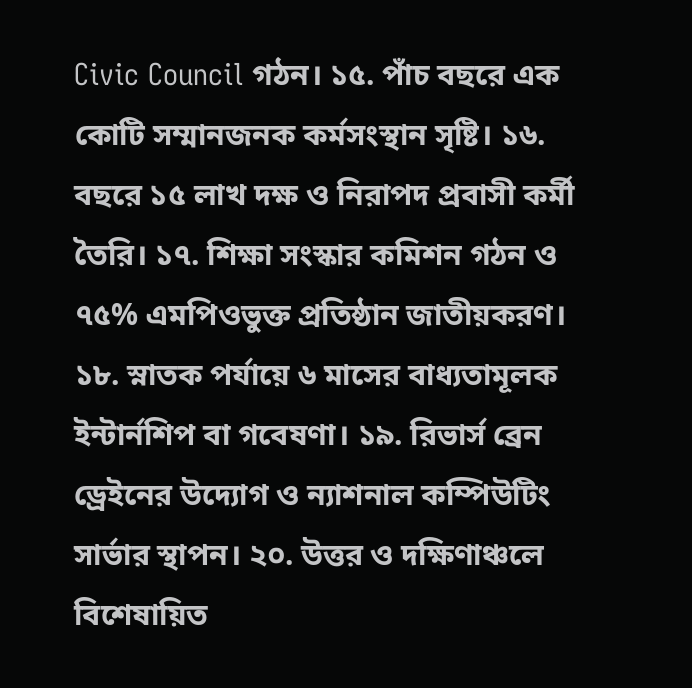Civic Council গঠন। ১৫. পাঁচ বছরে এক কোটি সম্মানজনক কর্মসংস্থান সৃষ্টি। ১৬. বছরে ১৫ লাখ দক্ষ ও নিরাপদ প্রবাসী কর্মী তৈরি। ১৭. শিক্ষা সংস্কার কমিশন গঠন ও ৭৫% এমপিওভুক্ত প্রতিষ্ঠান জাতীয়করণ। ১৮. স্নাতক পর্যায়ে ৬ মাসের বাধ্যতামূলক ইন্টার্নশিপ বা গবেষণা। ১৯. রিভার্স ব্রেন ড্রেইনের উদ্যোগ ও ন্যাশনাল কম্পিউটিং সার্ভার স্থাপন। ২০. উত্তর ও দক্ষিণাঞ্চলে বিশেষায়িত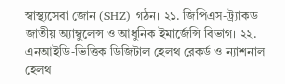স্বাস্থ্যসেবা জোন (SHZ) গঠন। ২১. জিপিএস-ট্র্যাকড জাতীয় অ্যাম্বুলেন্স ও আধুনিক ইমার্জেন্সি বিভাগ। ২২. এনআইডি-ভিত্তিক ডিজিটাল হেলথ রেকর্ড ও ন্যাশনাল হেলথ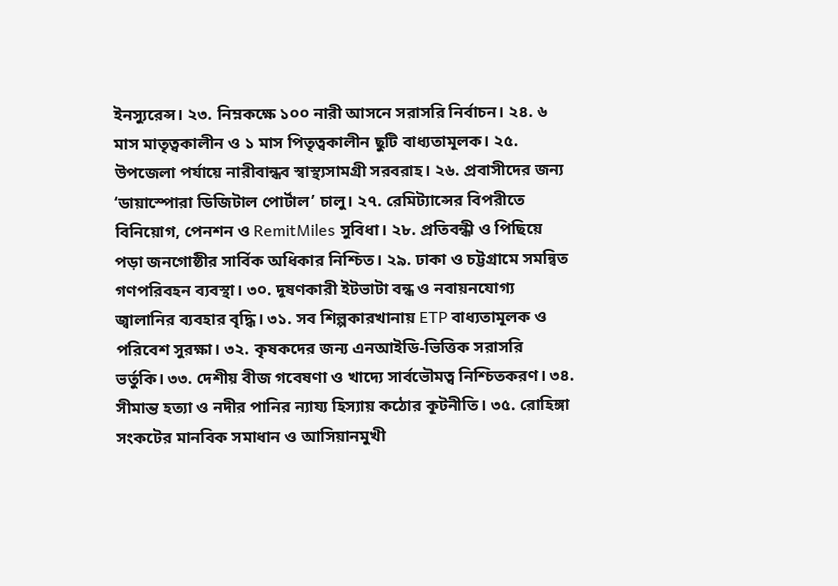ইনস্যুরেন্স। ২৩. নিম্নকক্ষে ১০০ নারী আসনে সরাসরি নির্বাচন। ২৪. ৬ মাস মাতৃত্বকালীন ও ১ মাস পিতৃত্বকালীন ছুটি বাধ্যতামূলক। ২৫. উপজেলা পর্যায়ে নারীবান্ধব স্বাস্থ্যসামগ্রী সরবরাহ। ২৬. প্রবাসীদের জন্য ‘ডায়াস্পোরা ডিজিটাল পোর্টাল’ চালু। ২৭. রেমিট্যান্সের বিপরীতে বিনিয়োগ, পেনশন ও RemitMiles সুবিধা। ২৮. প্রতিবন্ধী ও পিছিয়ে পড়া জনগোষ্ঠীর সার্বিক অধিকার নিশ্চিত। ২৯. ঢাকা ও চট্টগ্রামে সমন্বিত গণপরিবহন ব্যবস্থা। ৩০. দূষণকারী ইটভাটা বন্ধ ও নবায়নযোগ্য জ্বালানির ব্যবহার বৃদ্ধি। ৩১. সব শিল্পকারখানায় ETP বাধ্যতামূলক ও পরিবেশ সুরক্ষা। ৩২. কৃষকদের জন্য এনআইডি-ভিত্তিক সরাসরি ভর্তুকি। ৩৩. দেশীয় বীজ গবেষণা ও খাদ্যে সার্বভৌমত্ব নিশ্চিতকরণ। ৩৪. সীমান্ত হত্যা ও নদীর পানির ন্যায্য হিস্যায় কঠোর কূটনীতি। ৩৫. রোহিঙ্গা সংকটের মানবিক সমাধান ও আসিয়ানমুখী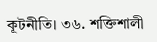কূটনীতি। ৩৬. শক্তিশালী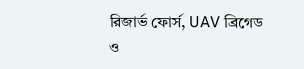রিজার্ভ ফোর্স, UAV ব্রিগেড ও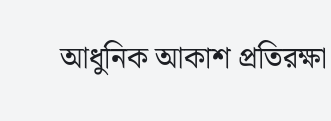আধুনিক আকাশ প্রতিরক্ষা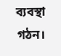ব্যবস্থা গঠন।